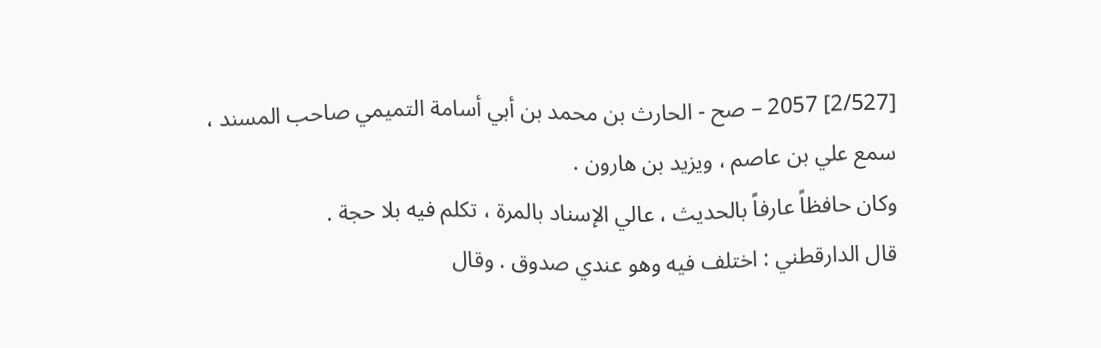[2/527] 2057 – صح - الحارث بن محمد بن أبي أسامة التميمي صاحب المسند ، سمع علي بن عاصم ، ويزيد بن هارون .
وكان حافظاً عارفاً بالحديث ، عالي الإسناد بالمرة ، تكلم فيه بلا حجة .
قال الدارقطني : اختلف فيه وهو عندي صدوق . وقال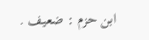ابن حزم : ضعيف .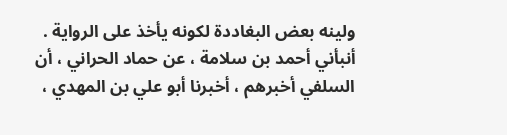ولينه بعض البغاددة لكونه يأخذ على الرواية .
أنبأني أحمد بن سلامة ، عن حماد الحراني ، أن السلفي أخبرهم ، أخبرنا أبو علي بن المهدي ،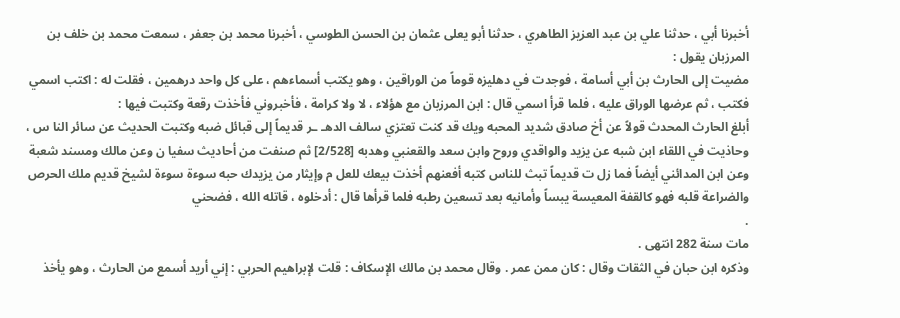أخبرنا أبي ، حدثنا علي بن عبد العزيز الطاهري ، حدثنا أبو يعلى عثمان بن الحسن الطوسي ، أخبرنا محمد بن جعفر ، سمعت محمد بن خلف بن المرزبان يقول :
مضيت إلى الحارث بن أبي أسامة ، فوجدت في دهليزه قوماً من الوراقين ، وهو يكتب أسماءهم ، على كل واحد درهمين ، فقلت له : اكتب اسمي فكتب ، ثم عرضها الوراق عليه ، فلما قرأ اسمي قال : ابن المرزبان مع هؤلاء ، لا ولا كرامة ، فأخبروني فأخذت رقعة وكتبت فيها :
أبلغ الحارث المحدث قولاً عن أخ صادق شديد المحبه ويك قد كنت تعتزي سالف الدهـ ـر قديماً إلى قبائل ضبه وكتبت الحديث عن سائر النا س ، وحاذيت في اللقاء ابن شبه عن يزيد والواقدي وروح وابن سعد والقعنبي وهدبه [2/528] ثم صنفت من أحاديث سفيا ن وعن مالك ومسند شعبة وعن ابن المدائني أيضاً فما زل ت قديماً تبث للناس كتبه أفعنهم أخذت بيعك للعل م وإيثار من يزيدك حبه سوءة سوءة لشيخ قديم ملك الحرص والضراعة قلبه فهو كالقفة المعيسة يبساً وأمانيه بعد تسعين رطبه فلما قرأها قال : أدخلوه ، قاتله الله ، فضحني
.
مات سنة 282 انتهى .
وذكره ابن حبان في الثقات وقال : كان ممن عمر . وقال محمد بن مالك الإسكاف : قلت لإبراهيم الحربي : إني أريد أسمع من الحارث ، وهو يأخذ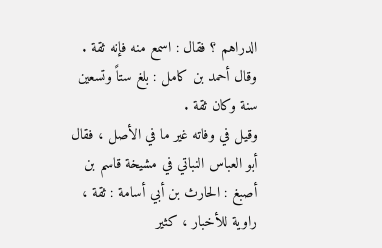الدراهم ؟ فقال : اسمع منه فإنه ثقة .
وقال أحمد بن كامل : بلغ ستاً وتسعين سنة وكان ثقة .
وقيل في وفاته غير ما في الأصل ، فقال أبو العباس النباتي في مشيخة قاسم بن أصبغ : الحارث بن أبي أسامة : ثقة ، راوية للأخبار ، كثير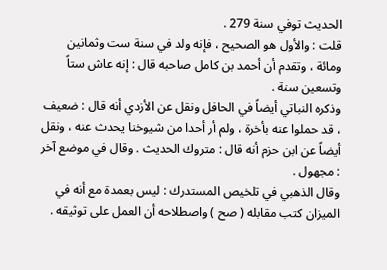الحديث توفي سنة 279 .
قلت : والأول هو الصحيح ، فإنه ولد في سنة ست وثمانين ومائة ، وتقدم أن أحمد بن كامل صاحبه قال : إنه عاش ستاً وتسعين سنة .
وذكره النباتي أيضاً في الحافل ونقل عن الأزدي أنه قال : ضعيف ، قد حملوا عنه بأخرة ، ولم أر أحدا من شيوخنا يحدث عنه ، ونقل أيضاً عن ابن حزم أنه قال : متروك الحديث . وقال في موضع آخر : مجهول .
وقال الذهبي في تلخيص المستدرك : ليس بعمدة مع أنه في الميزان كتب مقابله ( صح ) واصطلاحه أن العمل على توثيقه .